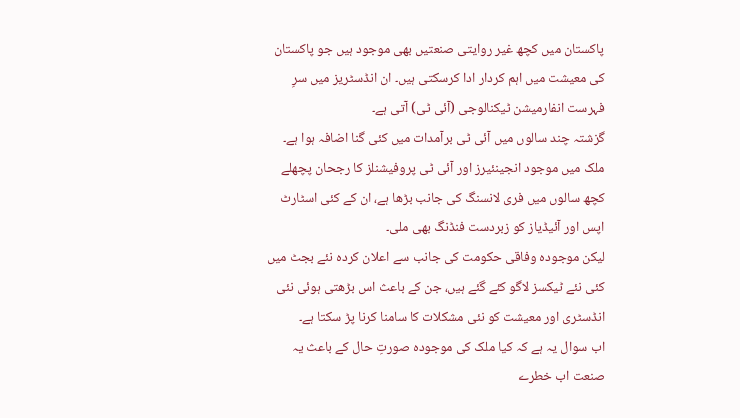پاکستان میں کچھ غیر روایتی صنعتیں بھی موجود ہیں جو پاکستان کی معیشت میں اہم کردار ادا کرسکتی ہیں۔ ان انڈسٹریز میں سرِ فہرست انفارمیشن ٹیکنالوجی (آئی ٹی) آتی ہے۔
گزشتہ چند سالوں میں آئی ٹی برآمدات میں کئی گنا اضافہ ہوا ہے۔
ملک میں موجود انجینئیرز اور آئی ٹی پروفیشنلز کا رجحان پچھلے کچھ سالوں میں فری لانسنگ کی جانب بڑھا ہے، ان کے کئی اسٹارٹ اپس اور آئیڈیاز کو زبردست فنڈنگ بھی ملی۔
لیکن موجودہ وفاقی حکومت کی جانب سے اعلان کردہ نئے بجٹ میں کئی نئے ٹیکسز لاگو کئے گئے ہیں، جن کے باعث اس بڑھتی ہوئی نئی انڈسٹری اور معیشت کو نئی مشکلات کا سامنا کرنا پڑ سکتا ہے۔
اب سوال یہ ہے کہ کیا ملک کی موجودہ صورتِ حال کے باعث یہ صنعت اب خطرے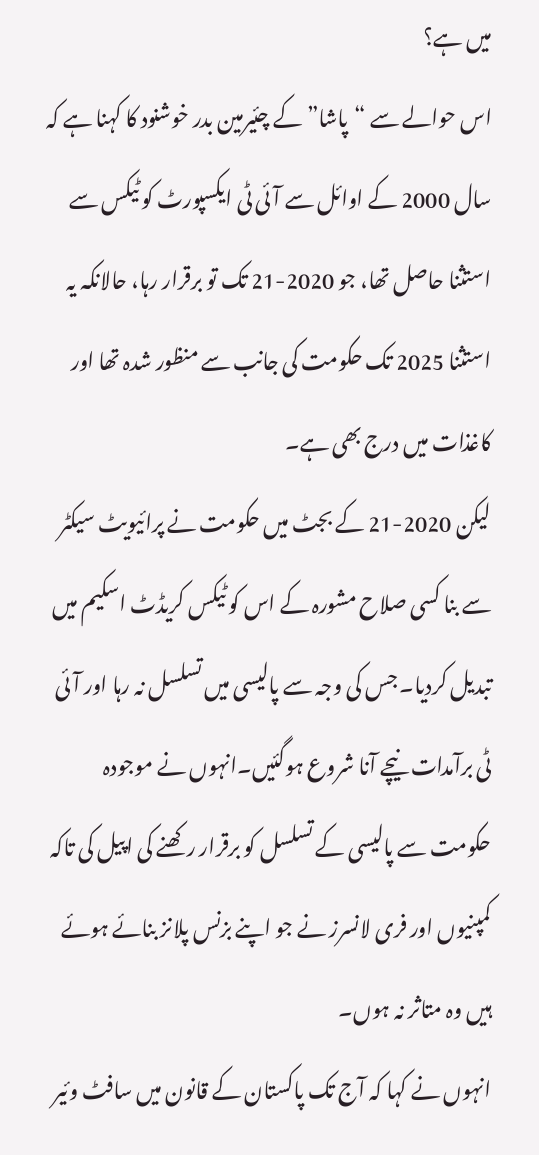میں ہے؟
اس حوالے سے “پاشا” کے چئیرمین بدر خوشنود کا کہنا ہے کہ سال 2000 کے اوائل سے آئی ٹی ایکسپورٹ کو ٹیکس سے استثنا حاصل تھا، جو 2020-21 تک تو برقرار رہا، حالانکہ یہ استثنا 2025 تک حکومت کی جانب سے منظور شدہ تھا اور کاغذات میں درج بھی ہے۔
لیکن 2020-21 کے بجٹ میں حکومت نے پرائیویٹ سیکٹر سے بنا کسی صلاح مشورہ کے اس کو ٹیکس کریڈٹ اسکیم میں تبدیل کردیا۔ جس کی وجہ سے پالیسی میں تسلسل نہ رہا اور آئی ٹی برآمدات نیچے آنا شروع ہوگئیں۔انہوں نے موجودہ حکومت سے پالیسی کے تسلسل کو برقرار رکھنے کی اپیل کی تاکہ کمپنیوں اور فری لانسرز نے جو اپنے بزنس پلانز بنائے ہوئے ہیں وہ متاثر نہ ہوں۔
انہوں نے کہا کہ آج تک پاکستان کے قانون میں سافٹ وئیر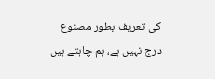کی تعریف بطور مصنوع درج نہیں ہے، ہم چاہتے ہیں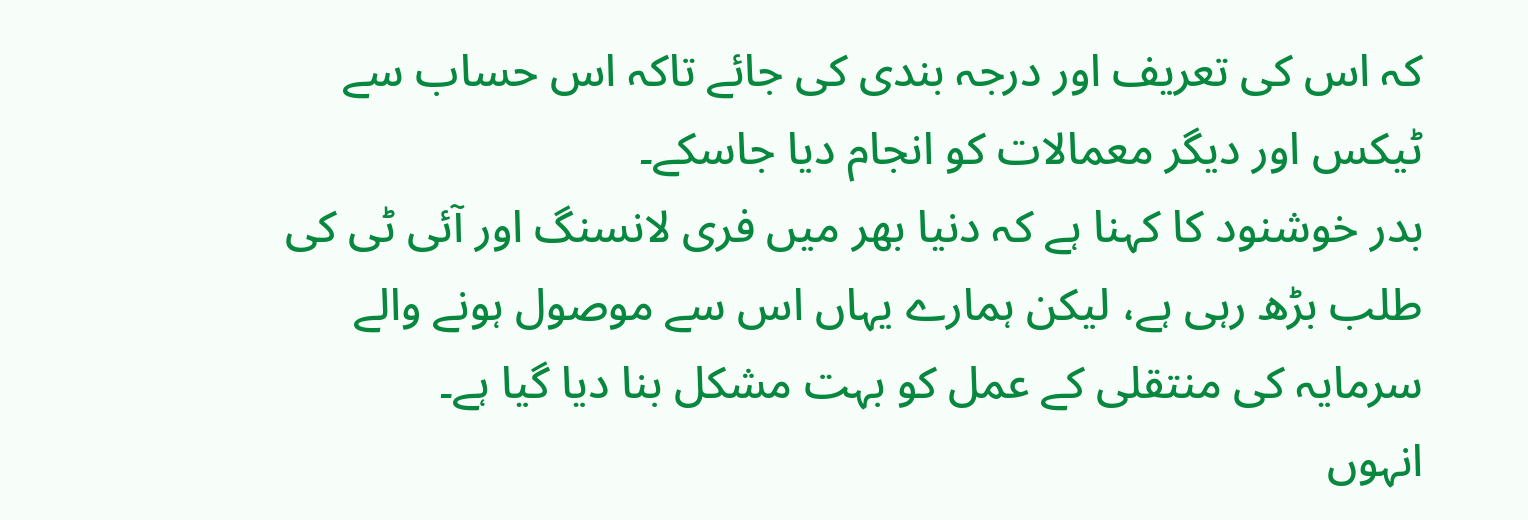کہ اس کی تعریف اور درجہ بندی کی جائے تاکہ اس حساب سے ٹیکس اور دیگر معمالات کو انجام دیا جاسکے۔
بدر خوشنود کا کہنا ہے کہ دنیا بھر میں فری لانسنگ اور آئی ٹی کی طلب بڑھ رہی ہے، لیکن ہمارے یہاں اس سے موصول ہونے والے سرمایہ کی منتقلی کے عمل کو بہت مشکل بنا دیا گیا ہے۔
انہوں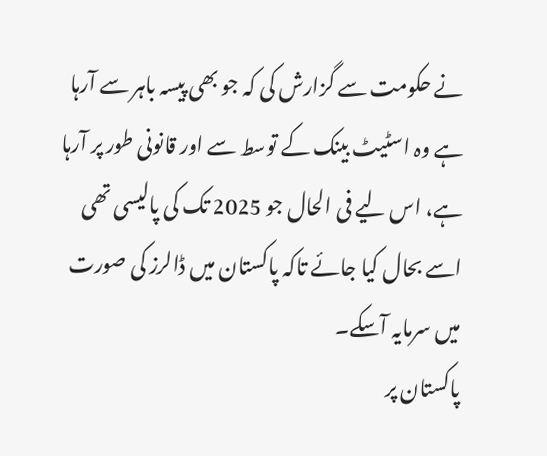نے حکومت سے گزارش کی کہ جو بھی پیسہ باہر سے آرہا ہے وہ اسٹیٹ بینک کے توسط سے اور قانونی طور پر آرہا ہے، اس لیے فی الحال جو 2025 تک کی پالیسی تھی اسے بحال کیا جائے تاکہ پاکستان میں ڈالرز کی صورت میں سرمایہ آسکے۔
پاکستان پر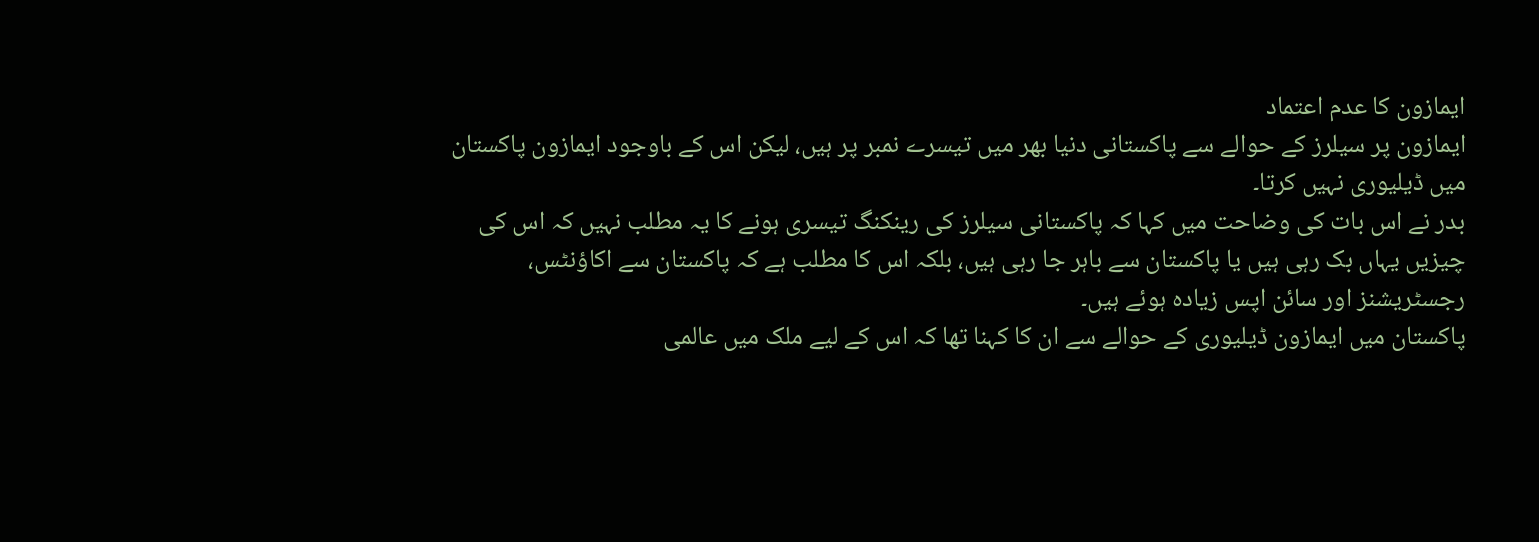ایمازون کا عدم اعتماد
ایمازون پر سیلرز کے حوالے سے پاکستانی دنیا بھر میں تیسرے نمبر پر ہیں، لیکن اس کے باوجود ایمازون پاکستان میں ڈیلیوری نہیں کرتا۔
بدر نے اس بات کی وضاحت میں کہا کہ پاکستانی سیلرز کی رینکنگ تیسری ہونے کا یہ مطلب نہیں کہ اس کی چیزیں یہاں بک رہی ہیں یا پاکستان سے باہر جا رہی ہیں، بلکہ اس کا مطلب ہے کہ پاکستان سے اکاؤنٹس، رجسٹریشنز اور سائن اپس زیادہ ہوئے ہیں۔
پاکستان میں ایمازون ڈیلیوری کے حوالے سے ان کا کہنا تھا کہ اس کے لیے ملک میں عالمی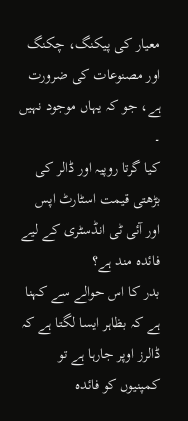معیار کی پیکنگ، چکنگ اور مصنوعات کی ضرورت ہے، جو کہ یہاں موجود نہیں ۔
کیا گرتا روپیہ اور ڈالر کی بڑھتی قیمت اسٹارٹ اپس اور آئی ٹی انڈسٹری کے لیے فائدہ مند ہے؟
بدر کا اس حوالے سے کہنا ہے کہ بظاہر ایسا لگتا ہے کہ ڈالرز اوپر جارہا ہے تو کمپنیوں کو فائدہ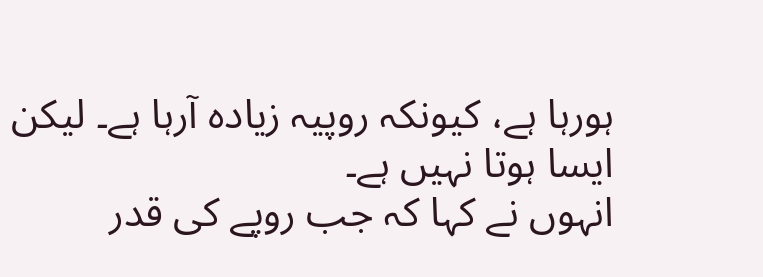ہورہا ہے، کیونکہ روپیہ زیادہ آرہا ہے۔ لیکن ایسا ہوتا نہیں ہے۔
انہوں نے کہا کہ جب روپے کی قدر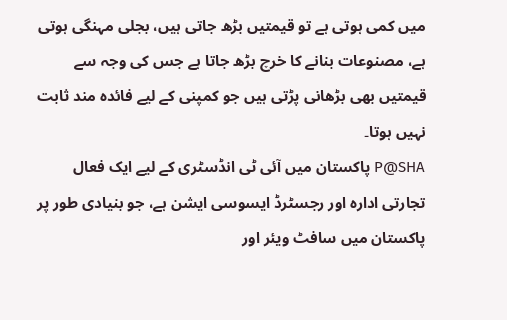میں کمی ہوتی ہے تو قیمتیں بڑھ جاتی ہیں، بجلی مہنگی ہوتی ہے، مصنوعات بنانے کا خرچ بڑھ جاتا ہے جس کی وجہ سے قیمتیں بھی بڑھانی پڑتی ہیں جو کمپنی کے لیے فائدہ مند ثابت نہیں ہوتا۔
P@SHA پاکستان میں آئی ٹی انڈسٹری کے لیے ایک فعال تجارتی ادارہ اور رجسٹرڈ ایسوسی ایشن ہے، جو بنیادی طور پر پاکستان میں سافٹ ویئر اور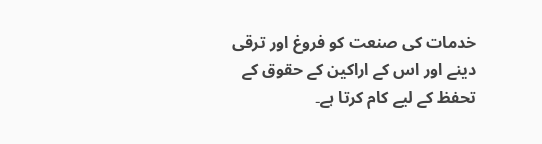خدمات کی صنعت کو فروغ اور ترقی دینے اور اس کے اراکین کے حقوق کے تحفظ کے لیے کام کرتا ہے۔